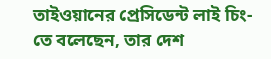তাইওয়ানের প্রেসিডেন্ট লাই চিং-তে বলেছেন, তার দেশ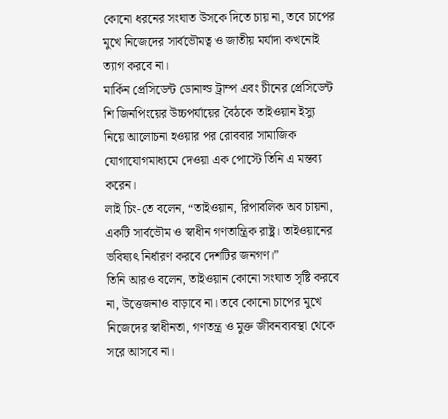কোনো ধরনের সংঘাত উসকে দিতে চায় না, তবে চাপের মুখে নিজেদের সার্বভৌমত্ব ও জাতীয় মর্যাদা কখনোই ত্যাগ করবে না।
মার্কিন প্রেসিডেন্ট ডোনাল্ড ট্রাম্প এবং চীনের প্রেসিডেন্ট শি জিনপিংয়ের উচ্চপর্যায়ের বৈঠকে তাইওয়ান ইস্যু নিয়ে আলোচনা হওয়ার পর রোববার সামাজিক যোগাযোগমাধ্যমে দেওয়া এক পোস্টে তিনি এ মন্তব্য করেন।
লাই চিং-তে বলেন, “তাইওয়ান, রিপাবলিক অব চায়না, একটি সার্বভৌম ও স্বাধীন গণতান্ত্রিক রাষ্ট্র। তাইওয়ানের ভবিষ্যৎ নির্ধারণ করবে দেশটির জনগণ।”
তিনি আরও বলেন, তাইওয়ান কোনো সংঘাত সৃষ্টি করবে না, উত্তেজনাও বাড়াবে না। তবে কোনো চাপের মুখে নিজেদের স্বাধীনতা, গণতন্ত্র ও মুক্ত জীবনব্যবস্থা থেকে সরে আসবে না।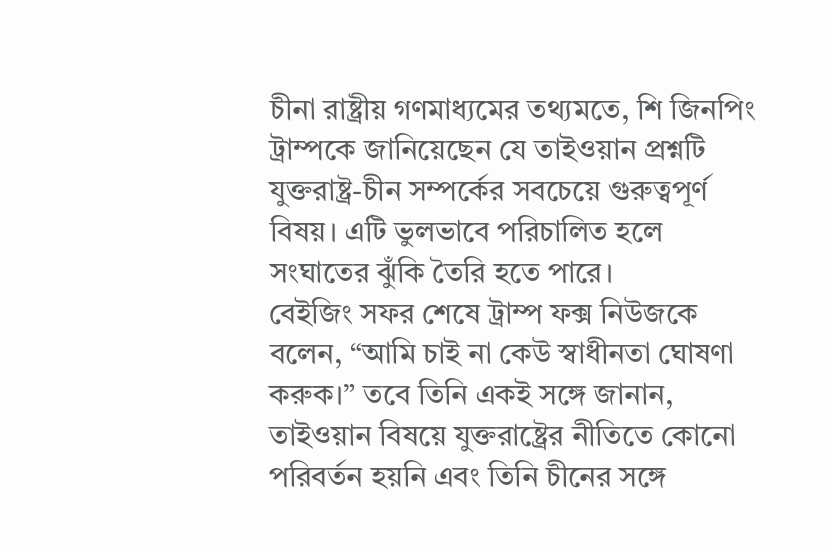চীনা রাষ্ট্রীয় গণমাধ্যমের তথ্যমতে, শি জিনপিং ট্রাম্পকে জানিয়েছেন যে তাইওয়ান প্রশ্নটি যুক্তরাষ্ট্র-চীন সম্পর্কের সবচেয়ে গুরুত্বপূর্ণ বিষয়। এটি ভুলভাবে পরিচালিত হলে সংঘাতের ঝুঁকি তৈরি হতে পারে।
বেইজিং সফর শেষে ট্রাম্প ফক্স নিউজকে বলেন, “আমি চাই না কেউ স্বাধীনতা ঘোষণা করুক।” তবে তিনি একই সঙ্গে জানান, তাইওয়ান বিষয়ে যুক্তরাষ্ট্রের নীতিতে কোনো পরিবর্তন হয়নি এবং তিনি চীনের সঙ্গে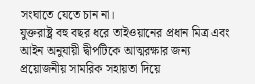সংঘাতে যেতে চান না।
যুক্তরাষ্ট্র বহু বছর ধরে তাইওয়ানের প্রধান মিত্র এবং আইন অনুযায়ী দ্বীপটিকে আত্মরক্ষার জন্য প্রয়োজনীয় সামরিক সহায়তা দিয়ে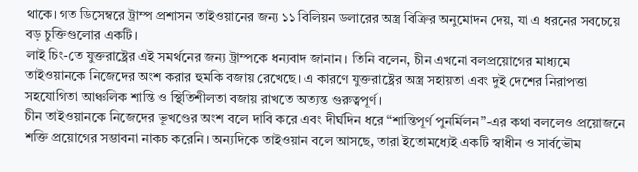থাকে। গত ডিসেম্বরে ট্রাম্প প্রশাসন তাইওয়ানের জন্য ১১ বিলিয়ন ডলারের অস্ত্র বিক্রির অনুমোদন দেয়, যা এ ধরনের সবচেয়ে বড় চুক্তিগুলোর একটি।
লাই চিং-তে যুক্তরাষ্ট্রের এই সমর্থনের জন্য ট্রাম্পকে ধন্যবাদ জানান। তিনি বলেন, চীন এখনো বলপ্রয়োগের মাধ্যমে তাইওয়ানকে নিজেদের অংশ করার হুমকি বজায় রেখেছে। এ কারণে যুক্তরাষ্ট্রের অস্ত্র সহায়তা এবং দুই দেশের নিরাপত্তা সহযোগিতা আঞ্চলিক শান্তি ও স্থিতিশীলতা বজায় রাখতে অত্যন্ত গুরুত্বপূর্ণ।
চীন তাইওয়ানকে নিজেদের ভূখণ্ডের অংশ বলে দাবি করে এবং দীর্ঘদিন ধরে “শান্তিপূর্ণ পুনর্মিলন”-এর কথা বললেও প্রয়োজনে শক্তি প্রয়োগের সম্ভাবনা নাকচ করেনি। অন্যদিকে তাইওয়ান বলে আসছে, তারা ইতোমধ্যেই একটি স্বাধীন ও সার্বভৌম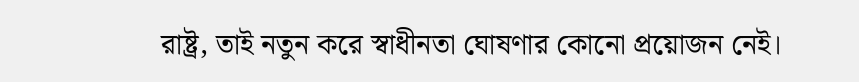রাষ্ট্র, তাই নতুন করে স্বাধীনতা ঘোষণার কোনো প্রয়োজন নেই।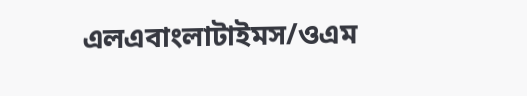এলএবাংলাটাইমস/ওএম